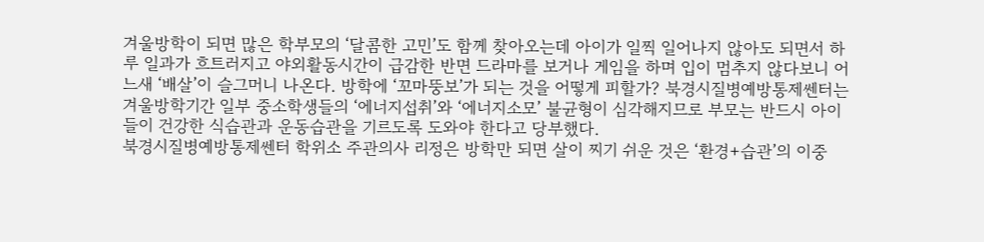겨울방학이 되면 많은 학부모의 ‘달콤한 고민’도 함께 찾아오는데 아이가 일찍 일어나지 않아도 되면서 하루 일과가 흐트러지고 야외활동시간이 급감한 반면 드라마를 보거나 게임을 하며 입이 멈추지 않다보니 어느새 ‘배살’이 슬그머니 나온다. 방학에 ‘꼬마뚱보’가 되는 것을 어떻게 피할가? 북경시질병예방통제쎈터는 겨울방학기간 일부 중소학생들의 ‘에너지섭취’와 ‘에너지소모’ 불균형이 심각해지므로 부모는 반드시 아이들이 건강한 식습관과 운동습관을 기르도록 도와야 한다고 당부했다.
북경시질병예방통제쎈터 학위소 주관의사 리정은 방학만 되면 살이 찌기 쉬운 것은 ‘환경+습관’의 이중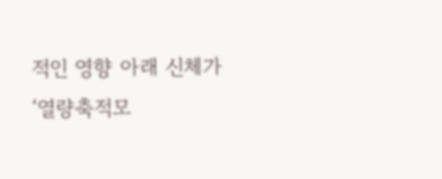적인 영향 아래 신체가 ‘열량축적모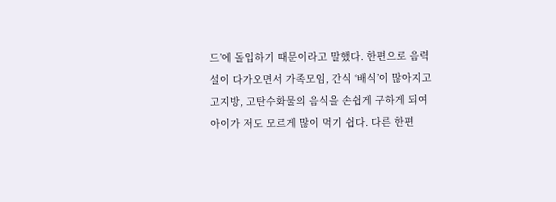드’에 돌입하기 때문이라고 말했다. 한편으로 음력설이 다가오면서 가족모임, 간식 ‘배식’이 많아지고 고지방, 고탄수화물의 음식을 손쉽게 구하게 되여 아이가 저도 모르게 많이 먹기 쉽다. 다른 한편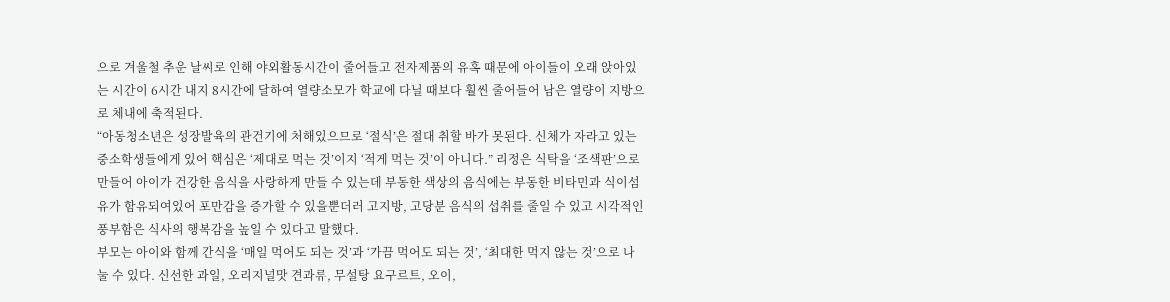으로 겨울철 추운 날씨로 인해 야외활동시간이 줄어들고 전자제품의 유혹 때문에 아이들이 오래 앉아있는 시간이 6시간 내지 8시간에 달하여 열량소모가 학교에 다닐 때보다 훨씬 줄어들어 남은 열량이 지방으로 체내에 축적된다.
“아동청소년은 성장발육의 관건기에 처해있으므로 ‘절식’은 절대 취할 바가 못된다. 신체가 자라고 있는 중소학생들에게 있어 핵심은 ‘제대로 먹는 것’이지 ‘적게 먹는 것’이 아니다.” 리정은 식탁을 ‘조색판’으로 만들어 아이가 건강한 음식을 사랑하게 만들 수 있는데 부동한 색상의 음식에는 부동한 비타민과 식이섬유가 함유되여있어 포만감을 증가할 수 있을뿐더러 고지방, 고당분 음식의 섭취를 줄일 수 있고 시각적인 풍부함은 식사의 행복감을 높일 수 있다고 말했다.
부모는 아이와 함께 간식을 ‘매일 먹어도 되는 것’과 ‘가끔 먹어도 되는 것’, ‘최대한 먹지 않는 것’으로 나눌 수 있다. 신선한 과일, 오리지널맛 견과류, 무설탕 요구르트, 오이,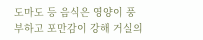도마도 등 음식은 영양이 풍부하고 포만감이 강해 거실의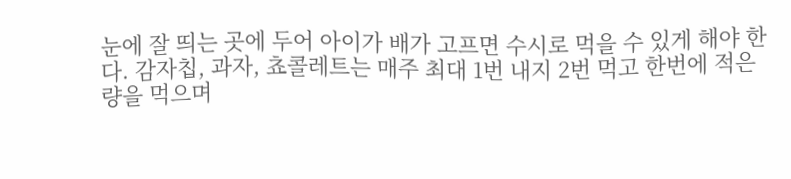눈에 잘 띄는 곳에 두어 아이가 배가 고프면 수시로 먹을 수 있게 해야 한다. 감자칩, 과자, 쵸콜레트는 매주 최대 1번 내지 2번 먹고 한번에 적은 량을 먹으며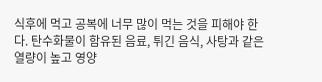식후에 먹고 공복에 너무 많이 먹는 것을 피해야 한다. 탄수화물이 함유된 음료, 튀긴 음식, 사탕과 같은 열량이 높고 영양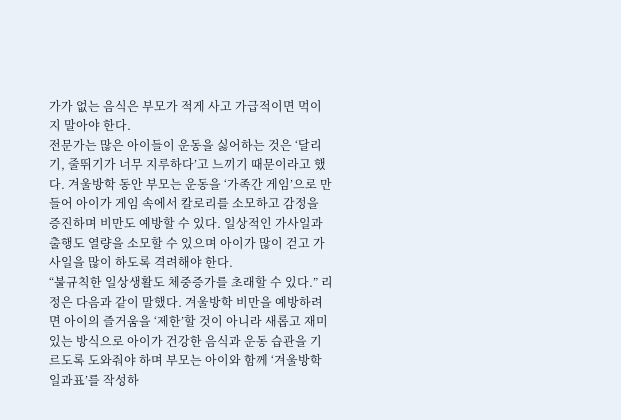가가 없는 음식은 부모가 적게 사고 가급적이면 먹이지 말아야 한다.
전문가는 많은 아이들이 운동을 싫어하는 것은 ‘달리기, 줄뛰기가 너무 지루하다’고 느끼기 때문이라고 했다. 겨울방학 동안 부모는 운동을 ‘가족간 게임’으로 만들어 아이가 게임 속에서 칼로리를 소모하고 감정을 증진하며 비만도 예방할 수 있다. 일상적인 가사일과 출행도 열량을 소모할 수 있으며 아이가 많이 걷고 가사일을 많이 하도록 격려해야 한다.
“불규칙한 일상생활도 체중증가를 초래할 수 있다.” 리정은 다음과 같이 말했다. 겨울방학 비만을 예방하려면 아이의 즐거움을 ‘제한’할 것이 아니라 새롭고 재미있는 방식으로 아이가 건강한 음식과 운동 습관을 기르도록 도와줘야 하며 부모는 아이와 함께 ‘겨울방학 일과표’를 작성하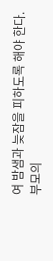여 밤샘과 늦잠을 피하도록 해야 한다. 부모의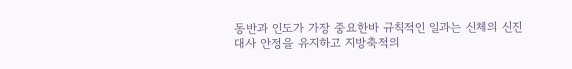동반과 인도가 가장 중요한바 규칙적인 일과는 신체의 신진대사 안정을 유지하고 지방축적의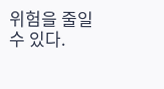위험을 줄일 수 있다.